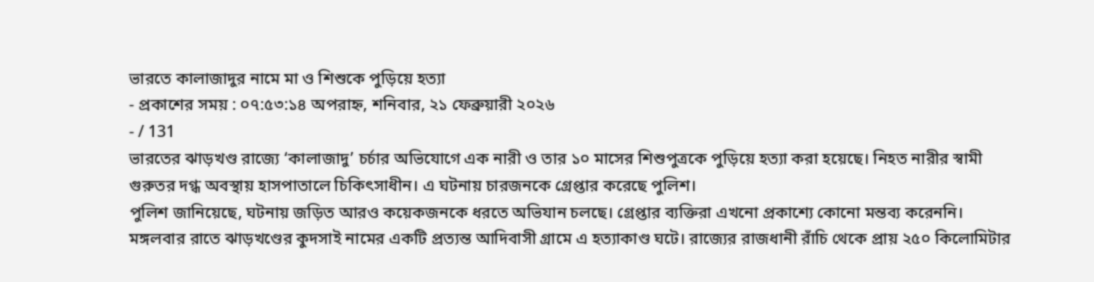ভারতে কালাজাদুর নামে মা ও শিশুকে পুড়িয়ে হত্যা
- প্রকাশের সময় : ০৭:৫৩:১৪ অপরাহ্ন, শনিবার, ২১ ফেব্রুয়ারী ২০২৬
- / 131
ভারতের ঝাড়খণ্ড রাজ্যে ‘কালাজাদু’ চর্চার অভিযোগে এক নারী ও তার ১০ মাসের শিশুপুত্রকে পুড়িয়ে হত্যা করা হয়েছে। নিহত নারীর স্বামী গুরুতর দগ্ধ অবস্থায় হাসপাতালে চিকিৎসাধীন। এ ঘটনায় চারজনকে গ্রেপ্তার করেছে পুলিশ।
পুলিশ জানিয়েছে, ঘটনায় জড়িত আরও কয়েকজনকে ধরতে অভিযান চলছে। গ্রেপ্তার ব্যক্তিরা এখনো প্রকাশ্যে কোনো মন্তব্য করেননি।
মঙ্গলবার রাতে ঝাড়খণ্ডের কুদসাই নামের একটি প্রত্যন্ত আদিবাসী গ্রামে এ হত্যাকাণ্ড ঘটে। রাজ্যের রাজধানী রাঁচি থেকে প্রায় ২৫০ কিলোমিটার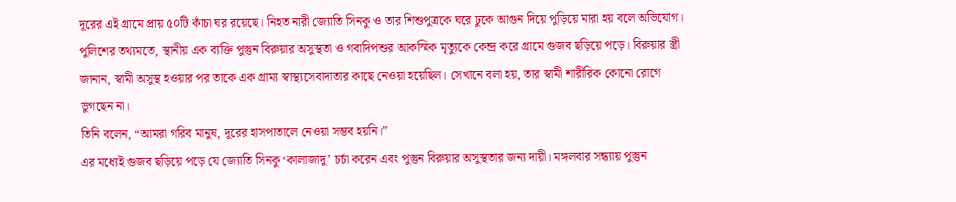দূরের এই গ্রামে প্রায় ৫০টি কাঁচা ঘর রয়েছে। নিহত নারী জ্যোতি সিনকু ও তার শিশুপুত্রকে ঘরে ঢুকে আগুন দিয়ে পুড়িয়ে মারা হয় বলে অভিযোগ।
পুলিশের তথ্যমতে, স্থানীয় এক ব্যক্তি পুস্তুন বিরুয়ার অসুস্থতা ও গবাদিপশুর আকস্মিক মৃত্যুকে কেন্দ্র করে গ্রামে গুজব ছড়িয়ে পড়ে। বিরুয়ার স্ত্রী জানান, স্বামী অসুস্থ হওয়ার পর তাকে এক গ্রাম্য স্বাস্থ্যসেবাদাতার কাছে নেওয়া হয়েছিল। সেখানে বলা হয়, তার স্বামী শারীরিক কোনো রোগে ভুগছেন না।
তিনি বলেন, “আমরা গরিব মানুষ, দূরের হাসপাতালে নেওয়া সম্ভব হয়নি।”
এর মধ্যেই গুজব ছড়িয়ে পড়ে যে জ্যোতি সিনকু ‘কালাজাদু’ চর্চা করেন এবং পুস্তুন বিরুয়ার অসুস্থতার জন্য দায়ী। মঙ্গলবার সন্ধ্যায় পুস্তুন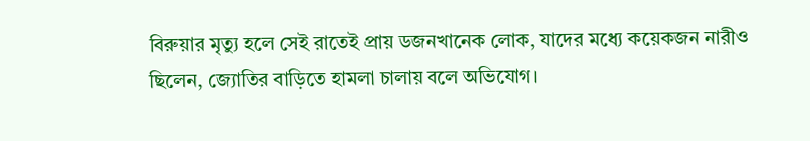বিরুয়ার মৃত্যু হলে সেই রাতেই প্রায় ডজনখানেক লোক, যাদের মধ্যে কয়েকজন নারীও ছিলেন, জ্যোতির বাড়িতে হামলা চালায় বলে অভিযোগ।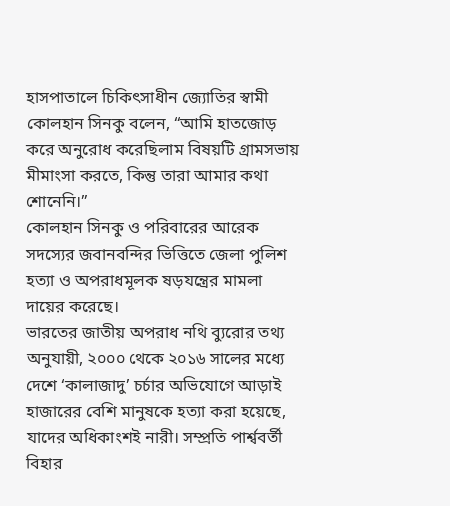হাসপাতালে চিকিৎসাধীন জ্যোতির স্বামী কোলহান সিনকু বলেন, “আমি হাতজোড় করে অনুরোধ করেছিলাম বিষয়টি গ্রামসভায় মীমাংসা করতে, কিন্তু তারা আমার কথা শোনেনি।”
কোলহান সিনকু ও পরিবারের আরেক সদস্যের জবানবন্দির ভিত্তিতে জেলা পুলিশ হত্যা ও অপরাধমূলক ষড়যন্ত্রের মামলা দায়ের করেছে।
ভারতের জাতীয় অপরাধ নথি ব্যুরোর তথ্য অনুযায়ী, ২০০০ থেকে ২০১৬ সালের মধ্যে দেশে ‘কালাজাদু’ চর্চার অভিযোগে আড়াই হাজারের বেশি মানুষকে হত্যা করা হয়েছে, যাদের অধিকাংশই নারী। সম্প্রতি পার্শ্ববর্তী বিহার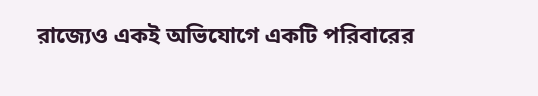রাজ্যেও একই অভিযোগে একটি পরিবারের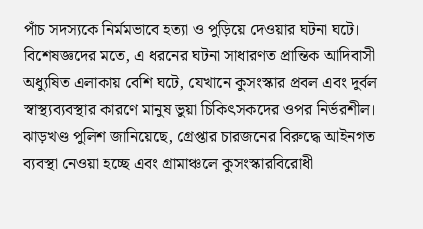পাঁচ সদস্যকে নির্মমভাবে হত্যা ও পুড়িয়ে দেওয়ার ঘটনা ঘটে।
বিশেষজ্ঞদের মতে, এ ধরনের ঘটনা সাধারণত প্রান্তিক আদিবাসী অধ্যুষিত এলাকায় বেশি ঘটে, যেখানে কুসংস্কার প্রবল এবং দুর্বল স্বাস্থ্যব্যবস্থার কারণে মানুষ ভুয়া চিকিৎসকদের ওপর নির্ভরশীল।
ঝাড়খণ্ড পুলিশ জানিয়েছে, গ্রেপ্তার চারজনের বিরুদ্ধে আইনগত ব্যবস্থা নেওয়া হচ্ছে এবং গ্রামাঞ্চলে কুসংস্কারবিরোধী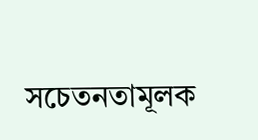সচেতনতামূলক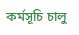কর্মসূচি চালু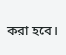করা হবে।